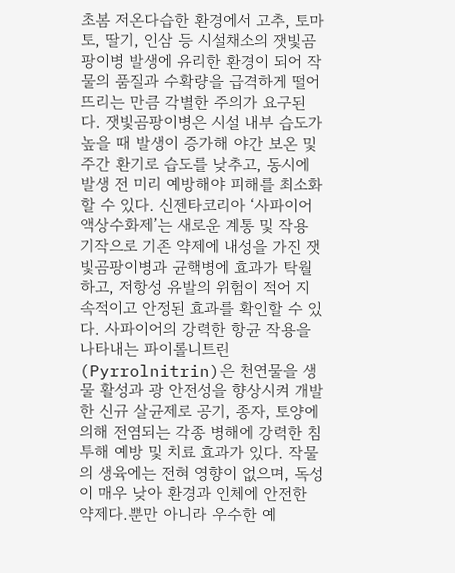초봄 저온다습한 환경에서 고추, 토마토, 딸기, 인삼 등 시설채소의 잿빛곰팡이병 발생에 유리한 환경이 되어 작물의 품질과 수확량을 급격하게 떨어뜨리는 만큼 각별한 주의가 요구된다. 잿빛곰팡이병은 시설 내부 습도가 높을 때 발생이 증가해 야간 보온 및 주간 환기로 습도를 낮추고, 동시에 발생 전 미리 예방해야 피해를 최소화할 수 있다. 신젠타코리아 ‘사파이어 액상수화제’는 새로운 계통 및 작용 기작으로 기존 약제에 내성을 가진 잿빛곰팡이병과 균핵병에 효과가 탁월하고, 저항성 유발의 위험이 적어 지속적이고 안정된 효과를 확인할 수 있다. 사파이어의 강력한 항균 작용을 나타내는 파이롤니트린(Pyrrolnitrin)은 천연물을 생물 활성과 광 안전성을 향상시켜 개발한 신규 살균제로 공기, 종자, 토양에 의해 전염되는 각종 병해에 강력한 침투해 예방 및 치료 효과가 있다. 작물의 생육에는 전혀 영향이 없으며, 독성이 매우 낮아 환경과 인체에 안전한 약제다.뿐만 아니라 우수한 예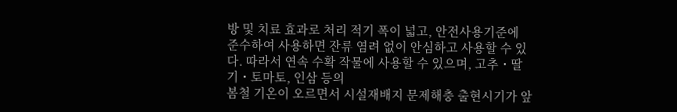방 및 치료 효과로 처리 적기 폭이 넓고, 안전사용기준에 준수하여 사용하면 잔류 염려 없이 안심하고 사용할 수 있다. 따라서 연속 수확 작물에 사용할 수 있으며, 고추・딸기・토마토, 인삼 등의
봄철 기온이 오르면서 시설재배지 문제해충 출현시기가 앞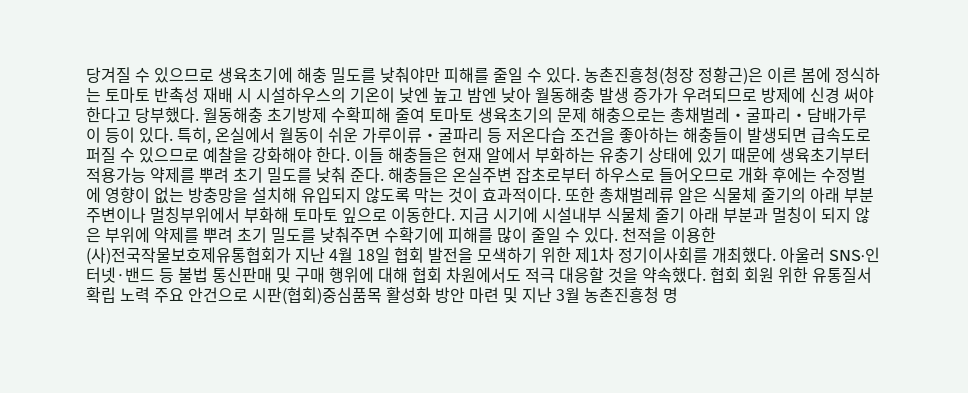당겨질 수 있으므로 생육초기에 해충 밀도를 낮춰야만 피해를 줄일 수 있다. 농촌진흥청(청장 정황근)은 이른 봄에 정식하는 토마토 반촉성 재배 시 시설하우스의 기온이 낮엔 높고 밤엔 낮아 월동해충 발생 증가가 우려되므로 방제에 신경 써야 한다고 당부했다. 월동해충 초기방제 수확피해 줄여 토마토 생육초기의 문제 해충으로는 총채벌레・굴파리・담배가루이 등이 있다. 특히, 온실에서 월동이 쉬운 가루이류・굴파리 등 저온다습 조건을 좋아하는 해충들이 발생되면 급속도로 퍼질 수 있으므로 예찰을 강화해야 한다. 이들 해충들은 현재 알에서 부화하는 유충기 상태에 있기 때문에 생육초기부터 적용가능 약제를 뿌려 초기 밀도를 낮춰 준다. 해충들은 온실주변 잡초로부터 하우스로 들어오므로 개화 후에는 수정벌에 영향이 없는 방충망을 설치해 유입되지 않도록 막는 것이 효과적이다. 또한 총채벌레류 알은 식물체 줄기의 아래 부분 주변이나 멀칭부위에서 부화해 토마토 잎으로 이동한다. 지금 시기에 시설내부 식물체 줄기 아래 부분과 멀칭이 되지 않은 부위에 약제를 뿌려 초기 밀도를 낮춰주면 수확기에 피해를 많이 줄일 수 있다. 천적을 이용한
(사)전국작물보호제유통협회가 지난 4월 18일 협회 발전을 모색하기 위한 제1차 정기이사회를 개최했다. 아울러 SNS·인터넷·밴드 등 불법 통신판매 및 구매 행위에 대해 협회 차원에서도 적극 대응할 것을 약속했다. 협회 회원 위한 유통질서 확립 노력 주요 안건으로 시판(협회)중심품목 활성화 방안 마련 및 지난 3월 농촌진흥청 명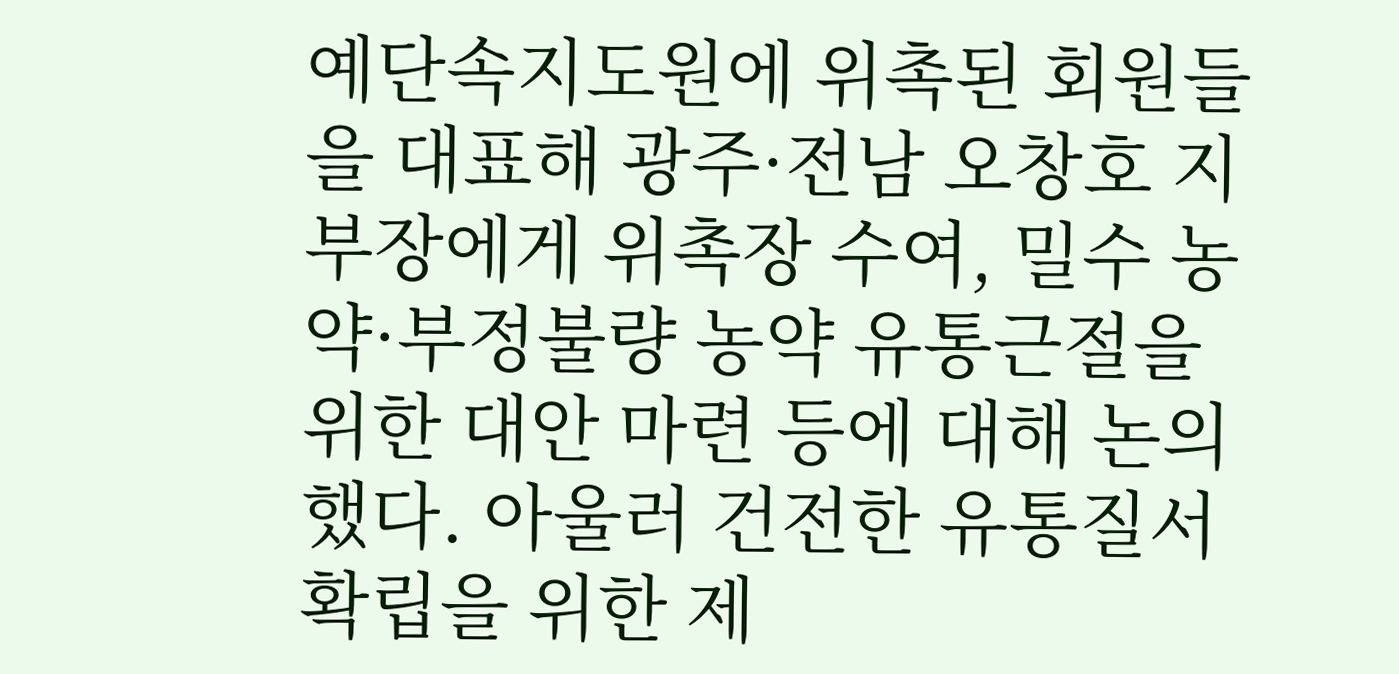예단속지도원에 위촉된 회원들을 대표해 광주·전남 오창호 지부장에게 위촉장 수여, 밀수 농약·부정불량 농약 유통근절을 위한 대안 마련 등에 대해 논의했다. 아울러 건전한 유통질서 확립을 위한 제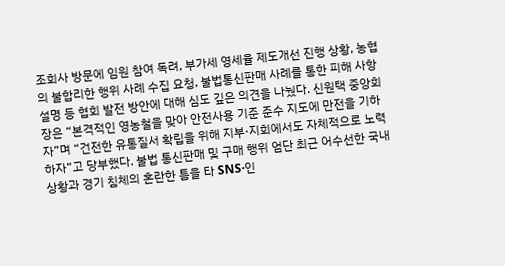조회사 방문에 임원 참여 독려, 부가세 영세율 제도개선 진행 상황, 농협의 불합리한 행위 사례 수집 요청, 불법통신판매 사례를 통한 피해 사항 설명 등 협회 발전 방안에 대해 심도 깊은 의견을 나눴다. 신원택 중앙회장은 “본격적인 영농철을 맞아 안전사용 기준 준수 지도에 만전을 기하자”며 “건전한 유통질서 확립을 위해 지부·지회에서도 자체적으로 노력하자”고 당부했다. 불법 통신판매 및 구매 행위 엄단 최근 어수선한 국내 상황과 경기 침체의 혼란한 틈을 타 SNS·인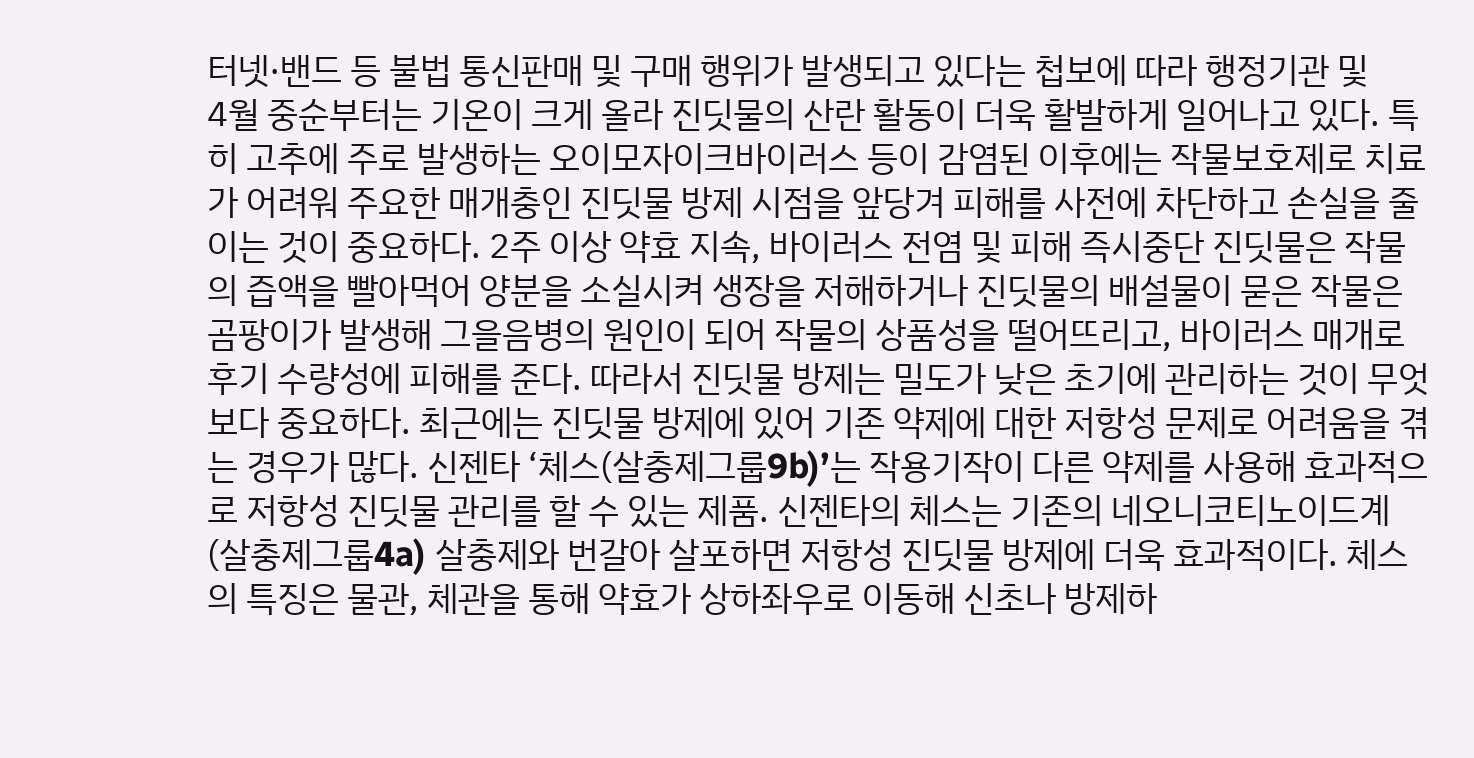터넷·밴드 등 불법 통신판매 및 구매 행위가 발생되고 있다는 첩보에 따라 행정기관 및
4월 중순부터는 기온이 크게 올라 진딧물의 산란 활동이 더욱 활발하게 일어나고 있다. 특히 고추에 주로 발생하는 오이모자이크바이러스 등이 감염된 이후에는 작물보호제로 치료가 어려워 주요한 매개충인 진딧물 방제 시점을 앞당겨 피해를 사전에 차단하고 손실을 줄이는 것이 중요하다. 2주 이상 약효 지속, 바이러스 전염 및 피해 즉시중단 진딧물은 작물의 즙액을 빨아먹어 양분을 소실시켜 생장을 저해하거나 진딧물의 배설물이 묻은 작물은 곰팡이가 발생해 그을음병의 원인이 되어 작물의 상품성을 떨어뜨리고, 바이러스 매개로 후기 수량성에 피해를 준다. 따라서 진딧물 방제는 밀도가 낮은 초기에 관리하는 것이 무엇보다 중요하다. 최근에는 진딧물 방제에 있어 기존 약제에 대한 저항성 문제로 어려움을 겪는 경우가 많다. 신젠타 ‘체스(살충제그룹9b)’는 작용기작이 다른 약제를 사용해 효과적으로 저항성 진딧물 관리를 할 수 있는 제품. 신젠타의 체스는 기존의 네오니코티노이드계(살충제그룹4a) 살충제와 번갈아 살포하면 저항성 진딧물 방제에 더욱 효과적이다. 체스의 특징은 물관, 체관을 통해 약효가 상하좌우로 이동해 신초나 방제하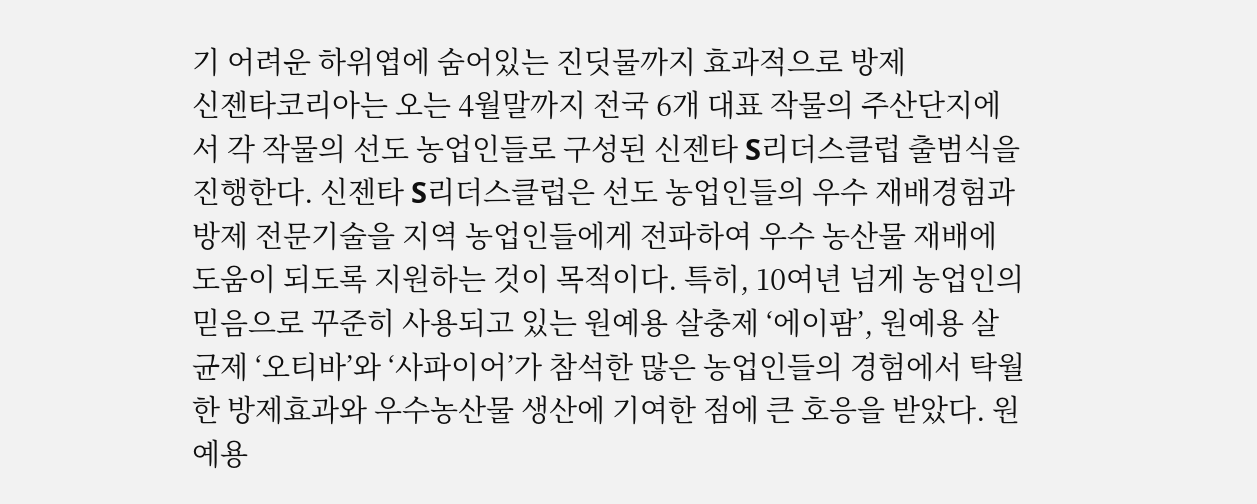기 어려운 하위엽에 숨어있는 진딧물까지 효과적으로 방제
신젠타코리아는 오는 4월말까지 전국 6개 대표 작물의 주산단지에서 각 작물의 선도 농업인들로 구성된 신젠타 S리더스클럽 출범식을 진행한다. 신젠타 S리더스클럽은 선도 농업인들의 우수 재배경험과 방제 전문기술을 지역 농업인들에게 전파하여 우수 농산물 재배에 도움이 되도록 지원하는 것이 목적이다. 특히, 10여년 넘게 농업인의 믿음으로 꾸준히 사용되고 있는 원예용 살충제 ‘에이팜’, 원예용 살균제 ‘오티바’와 ‘사파이어’가 참석한 많은 농업인들의 경험에서 탁월한 방제효과와 우수농산물 생산에 기여한 점에 큰 호응을 받았다. 원예용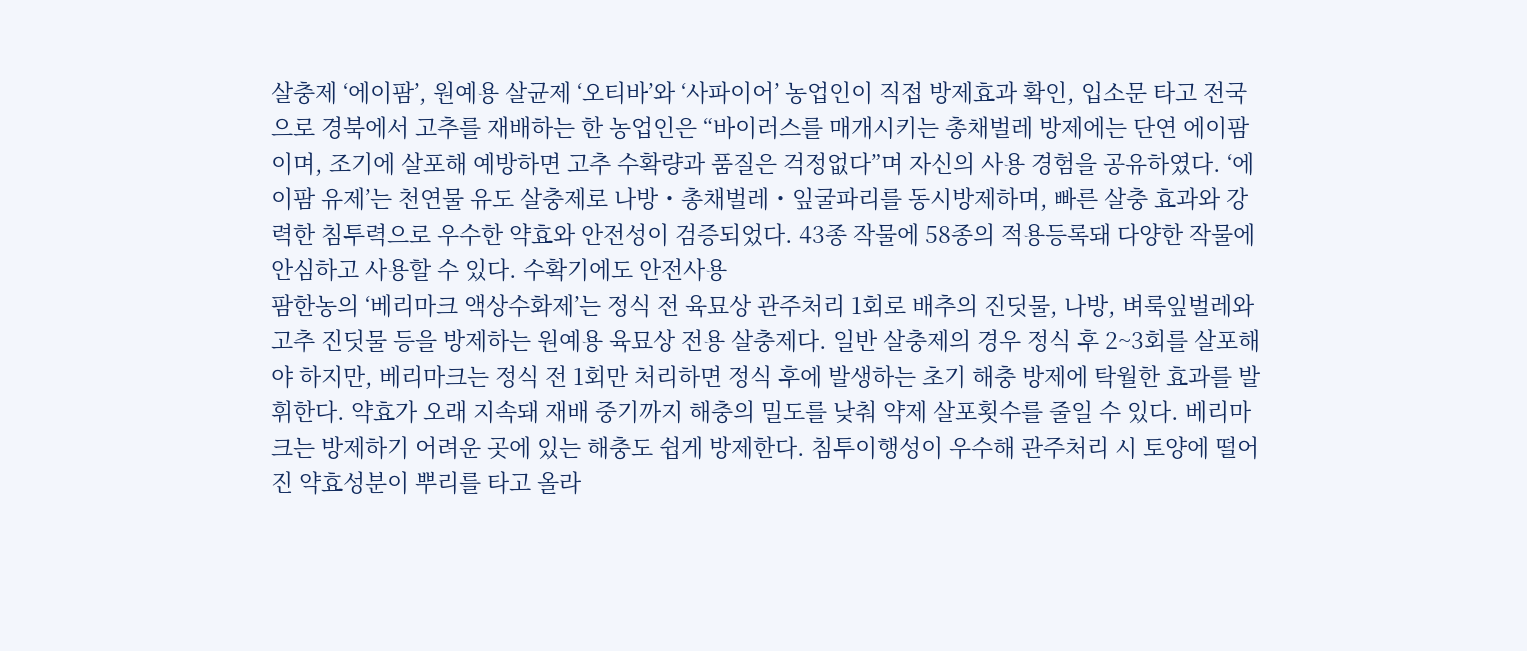살충제 ‘에이팜’, 원예용 살균제 ‘오티바’와 ‘사파이어’ 농업인이 직접 방제효과 확인, 입소문 타고 전국으로 경북에서 고추를 재배하는 한 농업인은 “바이러스를 매개시키는 총채벌레 방제에는 단연 에이팜이며, 조기에 살포해 예방하면 고추 수확량과 품질은 걱정없다”며 자신의 사용 경험을 공유하였다. ‘에이팜 유제’는 천연물 유도 살충제로 나방・총채벌레・잎굴파리를 동시방제하며, 빠른 살충 효과와 강력한 침투력으로 우수한 약효와 안전성이 검증되었다. 43종 작물에 58종의 적용등록돼 다양한 작물에 안심하고 사용할 수 있다. 수확기에도 안전사용
팜한농의 ‘베리마크 액상수화제’는 정식 전 육묘상 관주처리 1회로 배추의 진딧물, 나방, 벼룩잎벌레와 고추 진딧물 등을 방제하는 원예용 육묘상 전용 살충제다. 일반 살충제의 경우 정식 후 2~3회를 살포해야 하지만, 베리마크는 정식 전 1회만 처리하면 정식 후에 발생하는 초기 해충 방제에 탁월한 효과를 발휘한다. 약효가 오래 지속돼 재배 중기까지 해충의 밀도를 낮춰 약제 살포횟수를 줄일 수 있다. 베리마크는 방제하기 어려운 곳에 있는 해충도 쉽게 방제한다. 침투이행성이 우수해 관주처리 시 토양에 떨어진 약효성분이 뿌리를 타고 올라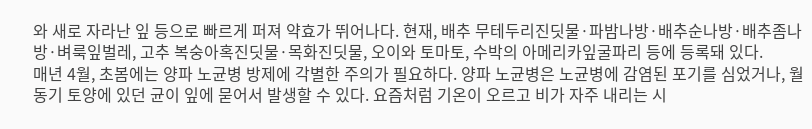와 새로 자라난 잎 등으로 빠르게 퍼져 약효가 뛰어나다. 현재, 배추 무테두리진딧물·파밤나방·배추순나방·배추좀나방·벼룩잎벌레, 고추 복숭아혹진딧물·목화진딧물, 오이와 토마토, 수박의 아메리카잎굴파리 등에 등록돼 있다.
매년 4월, 초봄에는 양파 노균병 방제에 각별한 주의가 필요하다. 양파 노균병은 노균병에 감염된 포기를 심었거나, 월동기 토양에 있던 균이 잎에 묻어서 발생할 수 있다. 요즘처럼 기온이 오르고 비가 자주 내리는 시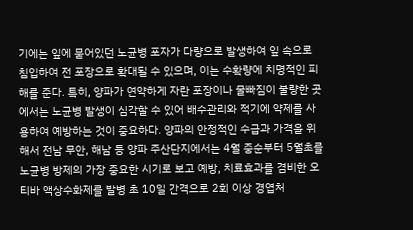기에는 잎에 묻어있던 노균병 포자가 다량으로 발생하여 잎 속으로 침입하여 전 포장으로 확대될 수 있으며, 이는 수확량에 치명적인 피해를 준다. 특히, 양파가 연약하게 자란 포장이나 물빠짐이 불량한 곳에서는 노균병 발생이 심각할 수 있어 배수관리와 적기에 약제를 사용하여 예방하는 것이 중요하다. 양파의 안정적인 수급과 가격을 위해서 전남 무안, 해남 등 양파 주산단지에서는 4월 중순부터 5월초를 노균병 방제의 가장 중요한 시기로 보고 예방, 치료효과를 겸비한 오티바 액상수화제를 발병 초 10일 간격으로 2회 이상 경엽처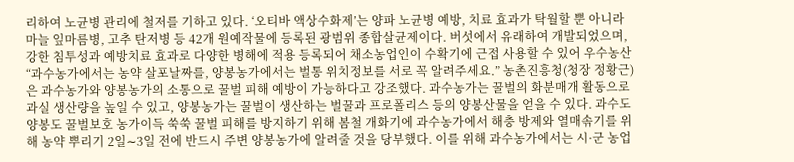리하여 노균병 관리에 철저를 기하고 있다. ‘오티바 액상수화제’는 양파 노균병 예방, 치료 효과가 탁월할 뿐 아니라 마늘 잎마름병, 고추 탄저병 등 42개 원예작물에 등록된 광범위 종합살균제이다. 버섯에서 유래하여 개발되었으며, 강한 침투성과 예방치료 효과로 다양한 병해에 적용 등록되어 채소농업인이 수확기에 근접 사용할 수 있어 우수농산
“과수농가에서는 농약 살포날짜를, 양봉농가에서는 벌통 위치정보를 서로 꼭 알려주세요.” 농촌진흥청(청장 정황근)은 과수농가와 양봉농가의 소통으로 꿀벌 피해 예방이 가능하다고 강조했다. 과수농가는 꿀벌의 화분매개 활동으로 과실 생산량을 높일 수 있고, 양봉농가는 꿀벌이 생산하는 벌꿀과 프로폴리스 등의 양봉산물을 얻을 수 있다. 과수도 양봉도 꿀벌보호 농가이득 쑥쑥 꿀벌 피해를 방지하기 위해 봄철 개화기에 과수농가에서 해충 방제와 열매솎기를 위해 농약 뿌리기 2일∼3일 전에 반드시 주변 양봉농가에 알려줄 것을 당부했다. 이를 위해 과수농가에서는 시·군 농업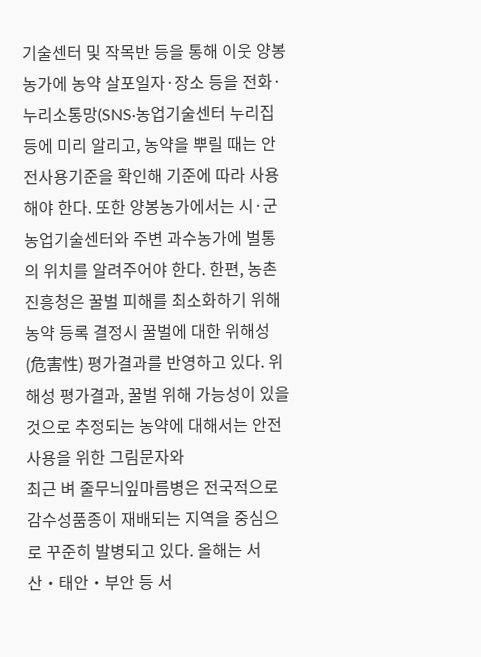기술센터 및 작목반 등을 통해 이웃 양봉농가에 농약 살포일자·장소 등을 전화·누리소통망(SNS·농업기술센터 누리집 등에 미리 알리고, 농약을 뿌릴 때는 안전사용기준을 확인해 기준에 따라 사용해야 한다. 또한 양봉농가에서는 시·군 농업기술센터와 주변 과수농가에 벌통의 위치를 알려주어야 한다. 한편, 농촌진흥청은 꿀벌 피해를 최소화하기 위해 농약 등록 결정시 꿀벌에 대한 위해성(危害性) 평가결과를 반영하고 있다. 위해성 평가결과, 꿀벌 위해 가능성이 있을 것으로 추정되는 농약에 대해서는 안전 사용을 위한 그림문자와
최근 벼 줄무늬잎마름병은 전국적으로 감수성품종이 재배되는 지역을 중심으로 꾸준히 발병되고 있다. 올해는 서산‧태안‧부안 등 서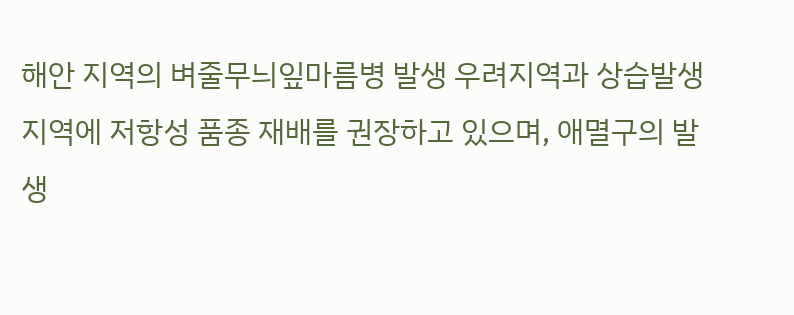해안 지역의 벼줄무늬잎마름병 발생 우려지역과 상습발생지역에 저항성 품종 재배를 권장하고 있으며, 애멸구의 발생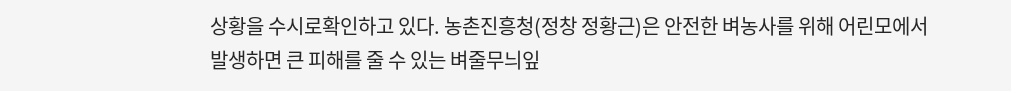상황을 수시로확인하고 있다. 농촌진흥청(정창 정황근)은 안전한 벼농사를 위해 어린모에서 발생하면 큰 피해를 줄 수 있는 벼줄무늬잎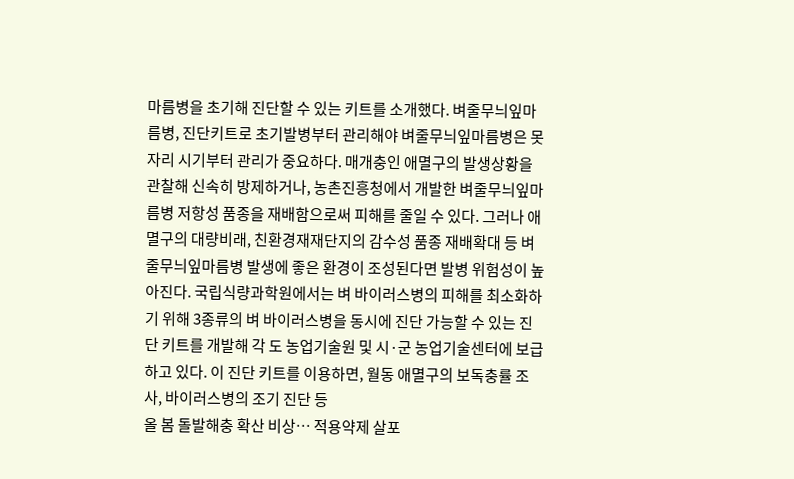마름병을 초기해 진단할 수 있는 키트를 소개했다. 벼줄무늬잎마름병, 진단키트로 초기발병부터 관리해야 벼줄무늬잎마름병은 못자리 시기부터 관리가 중요하다. 매개충인 애멸구의 발생상황을 관찰해 신속히 방제하거나, 농촌진흥청에서 개발한 벼줄무늬잎마름병 저항성 품종을 재배함으로써 피해를 줄일 수 있다. 그러나 애멸구의 대량비래, 친환경재재단지의 감수성 품종 재배확대 등 벼줄무늬잎마름병 발생에 좋은 환경이 조성된다면 발병 위험성이 높아진다. 국립식량과학원에서는 벼 바이러스병의 피해를 최소화하기 위해 3종류의 벼 바이러스병을 동시에 진단 가능할 수 있는 진단 키트를 개발해 각 도 농업기술원 및 시·군 농업기술센터에 보급하고 있다. 이 진단 키트를 이용하면, 월동 애멸구의 보독충률 조사, 바이러스병의 조기 진단 등
올 봄 돌발해충 확산 비상… 적용약제 살포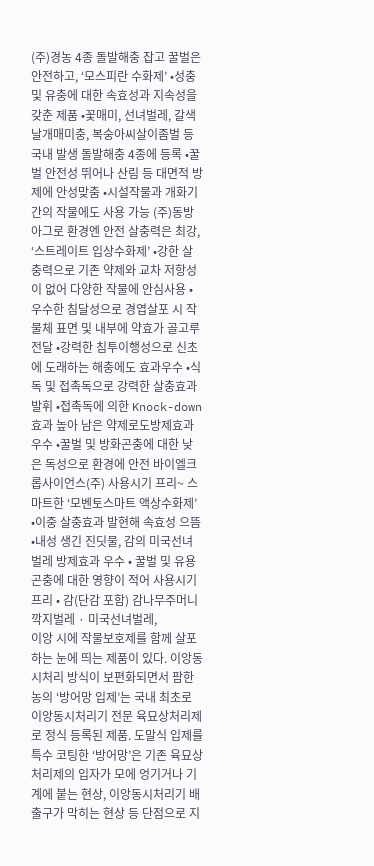(주)경농 4종 돌발해충 잡고 꿀벌은 안전하고, ‘모스피란 수화제’ •성충 및 유충에 대한 속효성과 지속성을 갖춘 제품 •꽃매미, 선녀벌레, 갈색날개매미충, 복숭아씨살이좀벌 등 국내 발생 돌발해충 4종에 등록 •꿀벌 안전성 뛰어나 산림 등 대면적 방제에 안성맞춤 •시설작물과 개화기간의 작물에도 사용 가능 (주)동방아그로 환경엔 안전 살충력은 최강, ‘스트레이트 입상수화제’ •강한 살충력으로 기존 약제와 교차 저항성이 없어 다양한 작물에 안심사용 •우수한 침달성으로 경엽살포 시 작물체 표면 및 내부에 약효가 골고루 전달 •강력한 침투이행성으로 신초에 도래하는 해충에도 효과우수 •식독 및 접촉독으로 강력한 살충효과 발휘 •접촉독에 의한 Knock-down 효과 높아 남은 약제로도방제효과 우수 •꿀벌 및 방화곤충에 대한 낮은 독성으로 환경에 안전 바이엘크롭사이언스(주) 사용시기 프리~ 스마트한 ‘모벤토스마트 액상수화제’ •이중 살충효과 발현해 속효성 으뜸 •내성 생긴 진딧물, 감의 미국선녀벌레 방제효과 우수 • 꿀벌 및 유용 곤충에 대한 영향이 적어 사용시기 프리 • 감(단감 포함) 감나무주머니깍지벌레 · 미국선녀벌레,
이앙 시에 작물보호제를 함께 살포하는 눈에 띄는 제품이 있다. 이앙동시처리 방식이 보편화되면서 팜한농의 ‘방어망 입제’는 국내 최초로 이앙동시처리기 전문 육묘상처리제로 정식 등록된 제품. 도말식 입제를 특수 코팅한 ‘방어망’은 기존 육묘상처리제의 입자가 모에 엉기거나 기계에 붙는 현상, 이앙동시처리기 배출구가 막히는 현상 등 단점으로 지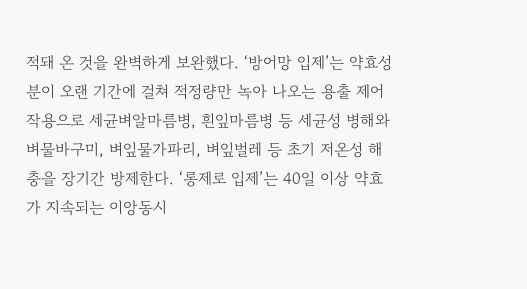적돼 온 것을 완벽하게 보완했다. ‘방어망 입제’는 약효성분이 오랜 기간에 걸쳐 적정량만 녹아 나오는 용출 제어 작용으로 세균벼알마름병, 흰잎마름병 등 세균성 병해와 벼물바구미, 벼잎물가파리, 벼잎벌레 등 초기 저온성 해충을 장기간 방제한다. ‘롱제로 입제’는 40일 이상 약효가 지속되는 이앙동시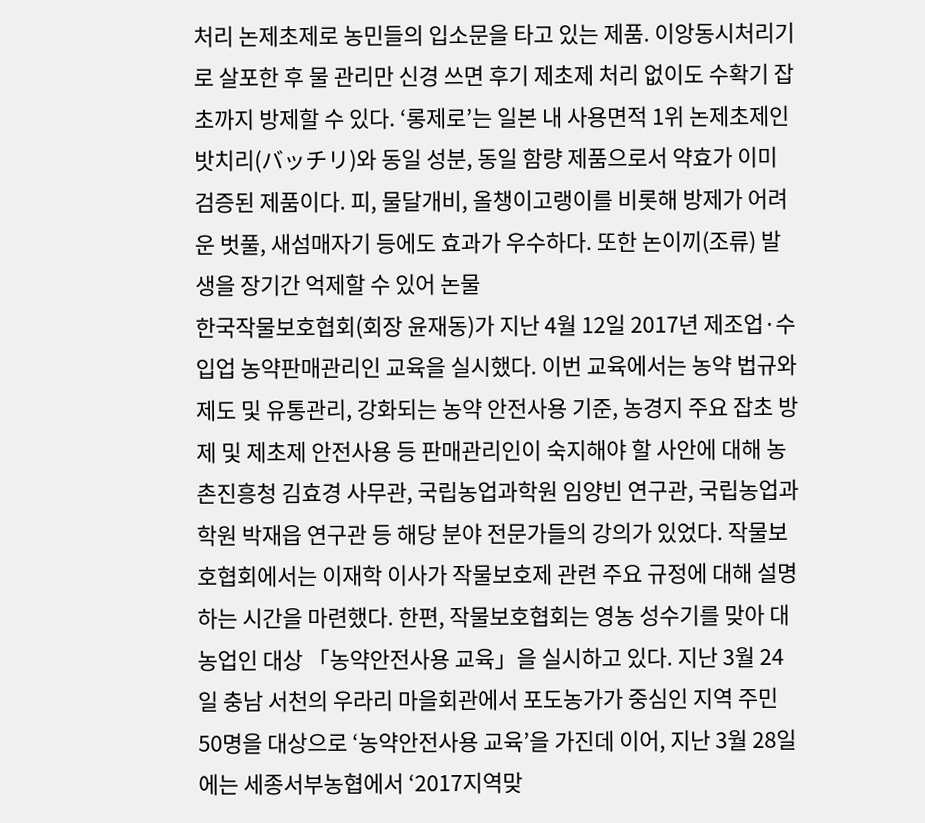처리 논제초제로 농민들의 입소문을 타고 있는 제품. 이앙동시처리기로 살포한 후 물 관리만 신경 쓰면 후기 제초제 처리 없이도 수확기 잡초까지 방제할 수 있다. ‘롱제로’는 일본 내 사용면적 1위 논제초제인 밧치리(バッチリ)와 동일 성분, 동일 함량 제품으로서 약효가 이미 검증된 제품이다. 피, 물달개비, 올챙이고랭이를 비롯해 방제가 어려운 벗풀, 새섬매자기 등에도 효과가 우수하다. 또한 논이끼(조류) 발생을 장기간 억제할 수 있어 논물
한국작물보호협회(회장 윤재동)가 지난 4월 12일 2017년 제조업·수입업 농약판매관리인 교육을 실시했다. 이번 교육에서는 농약 법규와 제도 및 유통관리, 강화되는 농약 안전사용 기준, 농경지 주요 잡초 방제 및 제초제 안전사용 등 판매관리인이 숙지해야 할 사안에 대해 농촌진흥청 김효경 사무관, 국립농업과학원 임양빈 연구관, 국립농업과학원 박재읍 연구관 등 해당 분야 전문가들의 강의가 있었다. 작물보호협회에서는 이재학 이사가 작물보호제 관련 주요 규정에 대해 설명하는 시간을 마련했다. 한편, 작물보호협회는 영농 성수기를 맞아 대농업인 대상 「농약안전사용 교육」을 실시하고 있다. 지난 3월 24일 충남 서천의 우라리 마을회관에서 포도농가가 중심인 지역 주민 50명을 대상으로 ‘농약안전사용 교육’을 가진데 이어, 지난 3월 28일에는 세종서부농협에서 ‘2017지역맞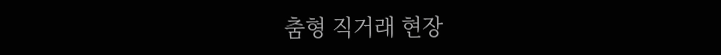춤형 직거래 현장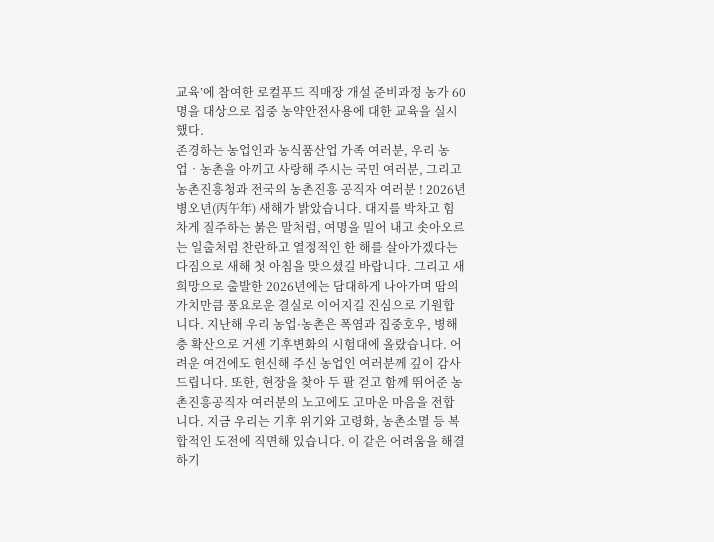교육’에 참여한 로컬푸드 직매장 개설 준비과정 농가 60명을 대상으로 집중 농약안전사용에 대한 교육을 실시했다.
존경하는 농업인과 농식품산업 가족 여러분, 우리 농업‧농촌을 아끼고 사랑해 주시는 국민 여러분, 그리고 농촌진흥청과 전국의 농촌진흥 공직자 여러분 ! 2026년 병오년(丙午年) 새해가 밝았습니다. 대지를 박차고 힘차게 질주하는 붉은 말처럼, 여명을 밀어 내고 솟아오르는 일출처럼 찬란하고 열정적인 한 해를 살아가겠다는 다짐으로 새해 첫 아침을 맞으셨길 바랍니다. 그리고 새 희망으로 출발한 2026년에는 담대하게 나아가며 땀의 가치만큼 풍요로운 결실로 이어지길 진심으로 기원합니다. 지난해 우리 농업·농촌은 폭염과 집중호우, 병해충 확산으로 거센 기후변화의 시험대에 올랐습니다. 어려운 여건에도 헌신해 주신 농업인 여러분께 깊이 감사드립니다. 또한, 현장을 찾아 두 팔 걷고 함께 뛰어준 농촌진흥공직자 여러분의 노고에도 고마운 마음을 전합니다. 지금 우리는 기후 위기와 고령화, 농촌소멸 등 복합적인 도전에 직면해 있습니다. 이 같은 어려움을 해결하기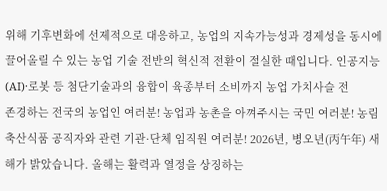위해 기후변화에 선제적으로 대응하고, 농업의 지속가능성과 경제성을 동시에 끌어올릴 수 있는 농업 기술 전반의 혁신적 전환이 절실한 때입니다. 인공지능(AI)·로봇 등 첨단기술과의 융합이 육종부터 소비까지 농업 가치사슬 전
존경하는 전국의 농업인 여러분! 농업과 농촌을 아껴주시는 국민 여러분! 농림축산식품 공직자와 관련 기관·단체 임직원 여러분! 2026년, 병오년(丙午年) 새해가 밝았습니다. 올해는 활력과 열정을 상징하는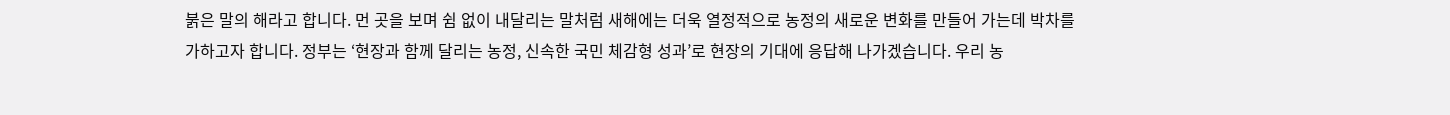붉은 말의 해라고 합니다. 먼 곳을 보며 쉼 없이 내달리는 말처럼 새해에는 더욱 열정적으로 농정의 새로운 변화를 만들어 가는데 박차를 가하고자 합니다. 정부는 ‘현장과 함께 달리는 농정, 신속한 국민 체감형 성과’로 현장의 기대에 응답해 나가겠습니다. 우리 농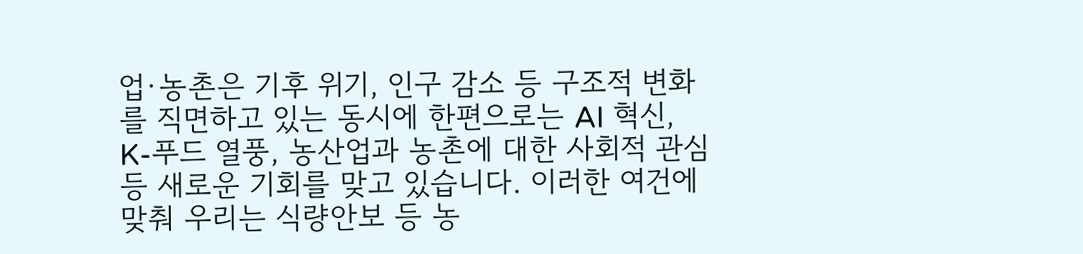업·농촌은 기후 위기, 인구 감소 등 구조적 변화를 직면하고 있는 동시에 한편으로는 AI 혁신, K-푸드 열풍, 농산업과 농촌에 대한 사회적 관심 등 새로운 기회를 맞고 있습니다. 이러한 여건에 맞춰 우리는 식량안보 등 농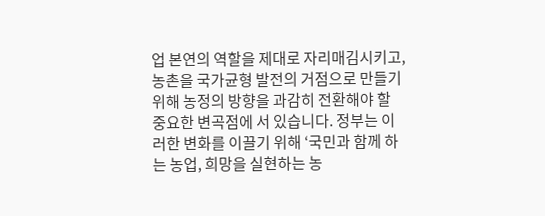업 본연의 역할을 제대로 자리매김시키고, 농촌을 국가균형 발전의 거점으로 만들기 위해 농정의 방향을 과감히 전환해야 할 중요한 변곡점에 서 있습니다. 정부는 이러한 변화를 이끌기 위해 ‘국민과 함께 하는 농업, 희망을 실현하는 농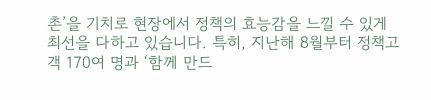촌’을 기치로 현장에서 정책의 효능감을 느낄 수 있게 최선을 다하고 있습니다. 특히, 지난해 8월부터 정책고객 170여 명과 ‘함께 만드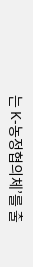는 K-농정협의체’를 출